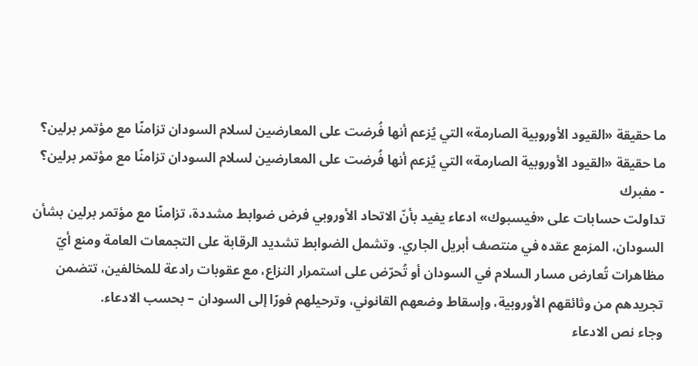ما حقيقة «القيود الأوروبية الصارمة» التي يُزعم أنها فُرضت على المعارضين لسلام السودان تزامنًا مع مؤتمر برلين؟
ما حقيقة «القيود الأوروبية الصارمة» التي يُزعم أنها فُرضت على المعارضين لسلام السودان تزامنًا مع مؤتمر برلين؟
- مفبرك
تداولت حسابات على «فيسبوك» ادعاء يفيد بأنّ الاتحاد الأوروبي فرض ضوابط مشددة، تزامنًا مع مؤتمر برلين بشأن السودان، المزمع عقده في منتصف أبريل الجاري. وتشمل الضوابط تشديد الرقابة على التجمعات العامة ومنع أيّ مظاهرات تُعارض مسار السلام في السودان أو تُحرّض على استمرار النزاع، مع عقوبات رادعة للمخالفين، تتضمن تجريدهم من وثائقهم الأوروبية، وإسقاط وضعهم القانوني، وترحيلهم فورًا إلى السودان – بحسب الادعاء.
وجاء نص الادعاء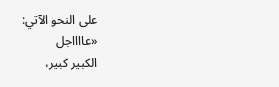على النحو الآتي:
«عااااجل
الكبير كبير،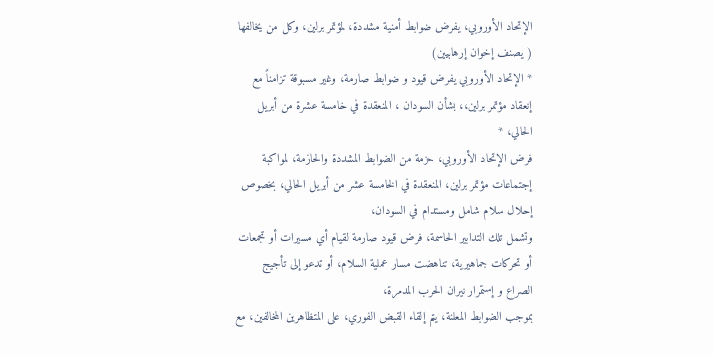الإتحاد الأوروبي، يفرض ضوابط أمنية مشددة، لمؤتمر برلين، وكل من يخالفها ( يصنف إخوان إرهابيين)
* الإتحاد الأوروبي يفرض قيود و ضوابط صارمة، وغير مسبوقة تزامناً مع إنعقاد مؤتمر برلين،، بشأن السودان ، المنعقدة في خامسة عشرة من أبريل الحالي، *
فرض الإتحاد الأوروبي، حزمة من الضوابط المشددة والحازمة، لمواكبة إجتماعات مؤتمر برلين، المنعقدة في الخامسة عشر من أبريل الحالي، بخصوص إحلال سلام شامل ومستدام في السودان،
وتشمل تلك التدابير الحاسمة، فرض قيود صارمة لقيام أي مسيرات أو تجمعات أو تحركات جماهيرية، تناهضت مسار عملية السلام، أو تدعو إلى تأجيج الصراع و إستمرار نيران الحرب المدمرة،
بموجب الضوابط المعلنة، يتم إلقاء القبض الفوري، على المتظاهرين المخالفين، مع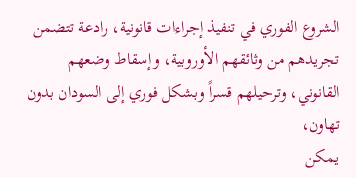الشروع الفوري في تنفيذ إجراءات قانونية، رادعة تتضمن تجريدهم من وثائقهم الأوروبية، وإسقاط وضعهم القانوني، وترحيلهم قسراً وبشكل فوري إلى السودان بدون تهاون،
يمكن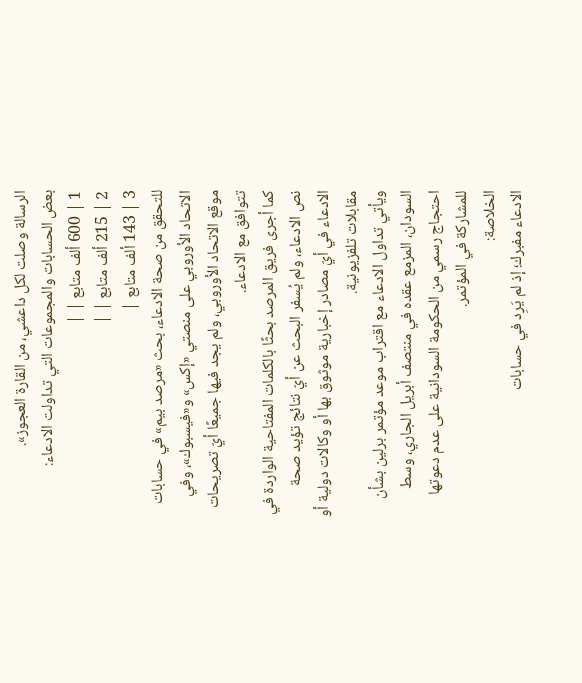الرسالة وصلت لكل داعشي، من القارة العجوز».
بعض الحسابات والمجموعات التي تداولت الادعاء:
1 | 600 ألف متابع | |
2 | 215 ألف متابع | |
3 | 143 ألف متابع |
للتحقق من صحة الادعاء، بحث «مرصد بيم» في حسابات الاتحاد الأوروبي على منصتي «إكس» و«فيسبوك»، وفي موقع الاتحاد الأوروبي، ولم يجد فيها جميعًا أيّ تصريحات تتوافق مع الادعاء.
كما أجرى فريق المرصد بحثًا بالكلمات المفتاحية الواردة في نص الادعاء، ولم يُسفر البحث عن أيّ نتائج تؤيد صحة الادعاء في أيّ مصادر إخبارية موثوق بها أو وكالات دولية أو مقابلات تلفزيونية.
ويأتي تداول الادعاء مع اقتراب موعد مؤتمر برلين بشأن السودان، المزمع عقده في منتصف أبريل الجاري، وسط احتجاج رسمي من الحكومة السودانية على عدم دعوتها للمشاركة في المؤتمر.
الخلاصة:
الادعاء مفبرك؛ إذ لم يَرِد في حسابات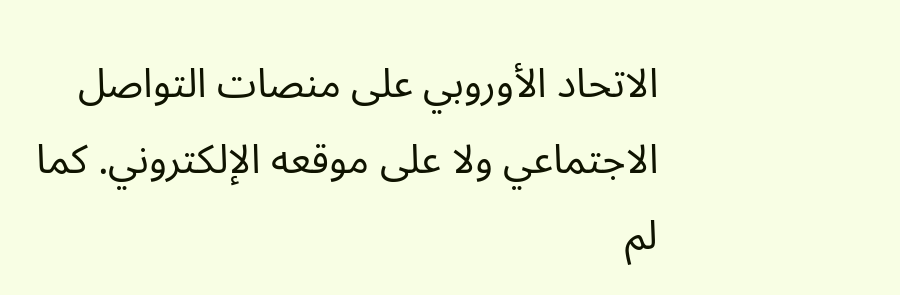الاتحاد الأوروبي على منصات التواصل الاجتماعي ولا على موقعه الإلكتروني. كما لم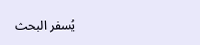يُسفر البحث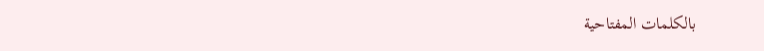بالكلمات المفتاحية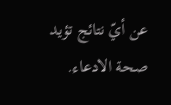عن أيّ نتائج تؤيد صحة الادعاء.